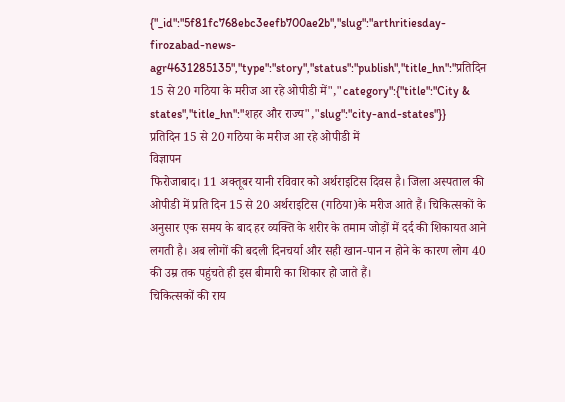{"_id":"5f81fc768ebc3eefb700ae2b","slug":"arthritiesday-firozabad-news-agr4631285135","type":"story","status":"publish","title_hn":"प्रतिदिन 15 से 20 गठिया के मरीज आ रहे ओपीडी में","category":{"title":"City & states","title_hn":"शहर और राज्य","slug":"city-and-states"}}
प्रतिदिन 15 से 20 गठिया के मरीज आ रहे ओपीडी में
विज्ञापन
फिरोजाबाद। 11 अक्तूबर यानी रविवार को अर्थराइटिस दिवस है। जिला अस्पताल की ओपीडी में प्रति दिन 15 से 20 अर्थराइटिस (गठिया)के मरीज आते हैं। चिकित्सकों के अनुसार एक समय के बाद हर व्यक्ति के शरीर के तमाम जोड़ों में दर्द की शिकायत आने लगती है। अब लोगों की बदली दिनचर्या और सही खान-पान न होने के कारण लोग 40 की उम्र तक पहुंचते ही इस बीमारी का शिकार हो जाते हैं।
चिकित्सकों की राय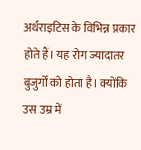अर्थराइटिस के विभिन्न प्रकार होते हैं। यह रोग ज्यादातर बुजुर्गों को होता है। क्योंकि उस उम्र में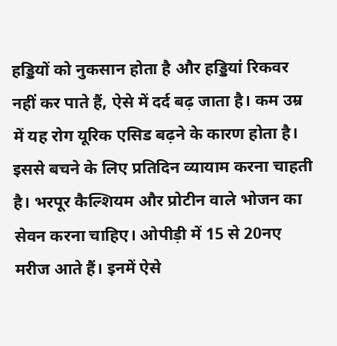हड्डियों को नुकसान होता है और हड्डियां रिकवर नहीं कर पाते हैं, ऐसे में दर्द बढ़ जाता है। कम उम्र में यह रोग यूरिक एसिड बढ़ने के कारण होता है। इससे बचने के लिए प्रतिदिन व्यायाम करना चाहती है। भरपूर कैल्शियम और प्रोटीन वाले भोजन का सेवन करना चाहिए। ओपीड़ी में 15 से 20नए मरीज आते हैं। इनमें ऐसे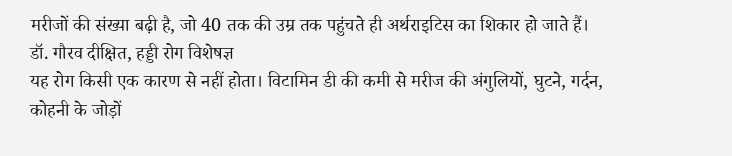मरीजों की संख्या बढ़ी है, जो 40 तक की उम्र तक पहुंचते ही अर्थराइटिस का शिकार हो जाते हैं।
डॉ. गौरव दीक्षित, हड्डी रोग विशेषज्ञ
यह रोग किसी एक कारण से नहीं होता। विटामिन डी की कमी से मरीज की अंगुलियों, घुटने, गर्दन, कोहनी के जोड़ों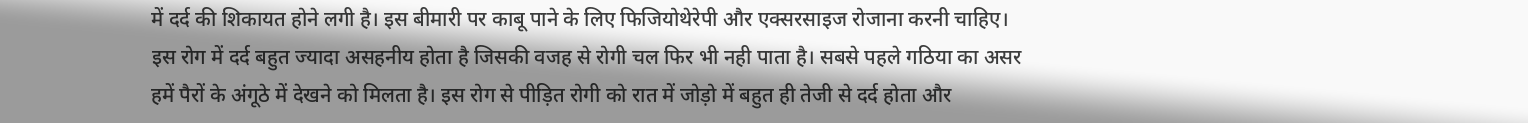में दर्द की शिकायत होने लगी है। इस बीमारी पर काबू पाने के लिए फिजियोथेरेपी और एक्सरसाइज रोजाना करनी चाहिए। इस रोग में दर्द बहुत ज्यादा असहनीय होता है जिसकी वजह से रोगी चल फिर भी नही पाता है। सबसे पहले गठिया का असर हमें पैरों के अंगूठे में देखने को मिलता है। इस रोग से पीड़ित रोगी को रात में जोड़ो में बहुत ही तेजी से दर्द होता और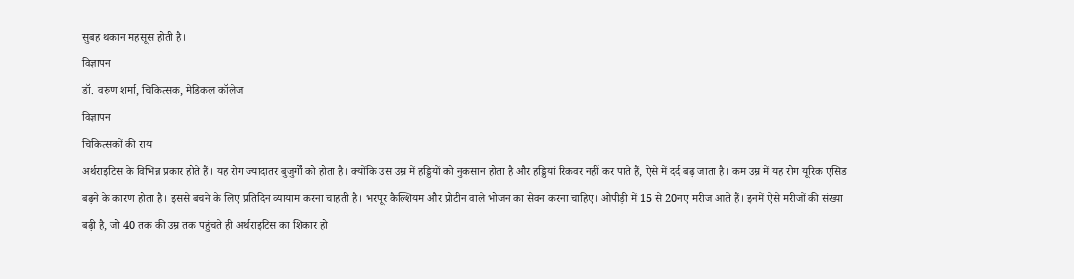सुबह थकान महसूस होती है।
विज्ञापन
डॉ. वरुण शर्मा, चिकित्सक, मेडिकल कॉलेज
विज्ञापन
चिकित्सकों की राय
अर्थराइटिस के विभिन्न प्रकार होते हैं। यह रोग ज्यादातर बुजुर्गों को होता है। क्योंकि उस उम्र में हड्डियों को नुकसान होता है और हड्डियां रिकवर नहीं कर पाते हैं, ऐसे में दर्द बढ़ जाता है। कम उम्र में यह रोग यूरिक एसिड बढ़ने के कारण होता है। इससे बचने के लिए प्रतिदिन व्यायाम करना चाहती है। भरपूर कैल्शियम और प्रोटीन वाले भोजन का सेवन करना चाहिए। ओपीड़ी में 15 से 20नए मरीज आते हैं। इनमें ऐसे मरीजों की संख्या बढ़ी है, जो 40 तक की उम्र तक पहुंचते ही अर्थराइटिस का शिकार हो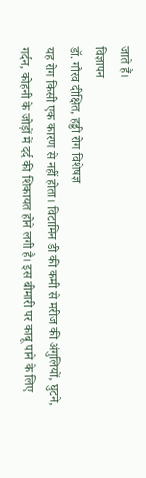जाते हैं।
विज्ञापन
डॉ. गौरव दीक्षित, हड्डी रोग विशेषज्ञ
यह रोग किसी एक कारण से नहीं होता। विटामिन डी की कमी से मरीज की अंगुलियों, घुटने, गर्दन, कोहनी के जोड़ों में दर्द की शिकायत होने लगी है। इस बीमारी पर काबू पाने के लिए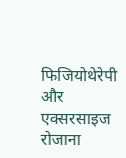फिजियोथेरेपी और एक्सरसाइज रोजाना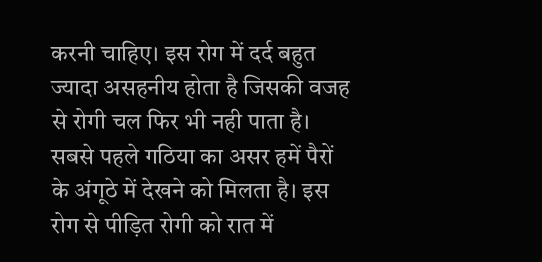करनी चाहिए। इस रोग में दर्द बहुत ज्यादा असहनीय होता है जिसकी वजह से रोगी चल फिर भी नही पाता है। सबसे पहले गठिया का असर हमें पैरों के अंगूठे में देखने को मिलता है। इस रोग से पीड़ित रोगी को रात में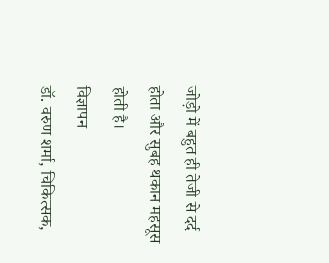जोड़ो में बहुत ही तेजी से दर्द होता और सुबह थकान महसूस होती है।
विज्ञापन
डॉ. वरुण शर्मा, चिकित्सक,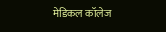मेडिकल कॉलेज